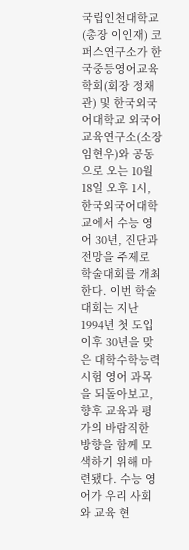국립인천대학교(총장 이인재) 코퍼스연구소가 한국중등영어교육학회(회장 정채관) 및 한국외국어대학교 외국어교육연구소(소장 임현우)와 공동으로 오는 10월 18일 오후 1시, 한국외국어대학교에서 수능 영어 30년, 진단과 전망을 주제로 학술대회를 개최한다. 이번 학술대회는 지난 1994년 첫 도입 이후 30년을 맞은 대학수학능력시험 영어 과목을 되돌아보고, 향후 교육과 평가의 바람직한 방향을 함께 모색하기 위해 마련됐다. 수능 영어가 우리 사회와 교육 현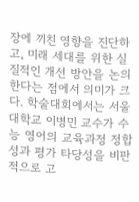장에 끼친 영향을 진단하고, 미래 세대를 위한 실질적인 개선 방안을 논의한다는 점에서 의미가 크다. 학술대회에서는 서울대학교 이병민 교수가 수능 영어의 교육과정 정합성과 평가 타당성을 비판적으로 고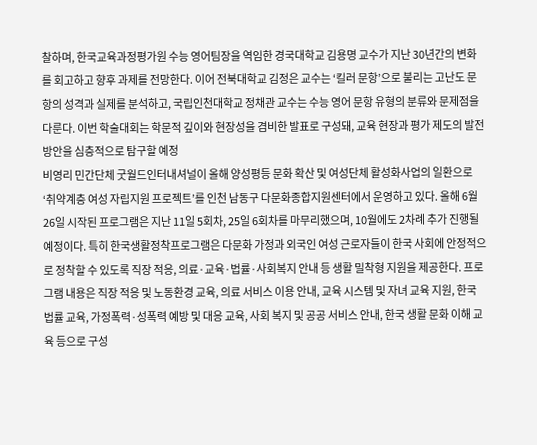찰하며, 한국교육과정평가원 수능 영어팀장을 역임한 경국대학교 김용명 교수가 지난 30년간의 변화를 회고하고 향후 과제를 전망한다. 이어 전북대학교 김정은 교수는 ‘킬러 문항’으로 불리는 고난도 문항의 성격과 실제를 분석하고, 국립인천대학교 정채관 교수는 수능 영어 문항 유형의 분류와 문제점을 다룬다. 이번 학술대회는 학문적 깊이와 현장성을 겸비한 발표로 구성돼, 교육 현장과 평가 제도의 발전 방안을 심층적으로 탐구할 예정
비영리 민간단체 굿월드인터내셔널이 올해 양성평등 문화 확산 및 여성단체 활성화사업의 일환으로 ‘취약계층 여성 자립지원 프로젝트’를 인천 남동구 다문화종합지원센터에서 운영하고 있다. 올해 6월 26일 시작된 프로그램은 지난 11일 5회차, 25일 6회차를 마무리했으며, 10월에도 2차례 추가 진행될 예정이다. 특히 한국생활정착프로그램은 다문화 가정과 외국인 여성 근로자들이 한국 사회에 안정적으로 정착할 수 있도록 직장 적응, 의료·교육·법률·사회복지 안내 등 생활 밀착형 지원을 제공한다. 프로그램 내용은 직장 적응 및 노동환경 교육, 의료 서비스 이용 안내, 교육 시스템 및 자녀 교육 지원, 한국 법률 교육, 가정폭력·성폭력 예방 및 대응 교육, 사회 복지 및 공공 서비스 안내, 한국 생활 문화 이해 교육 등으로 구성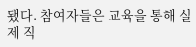됐다. 참여자들은 교육을 통해 실제 직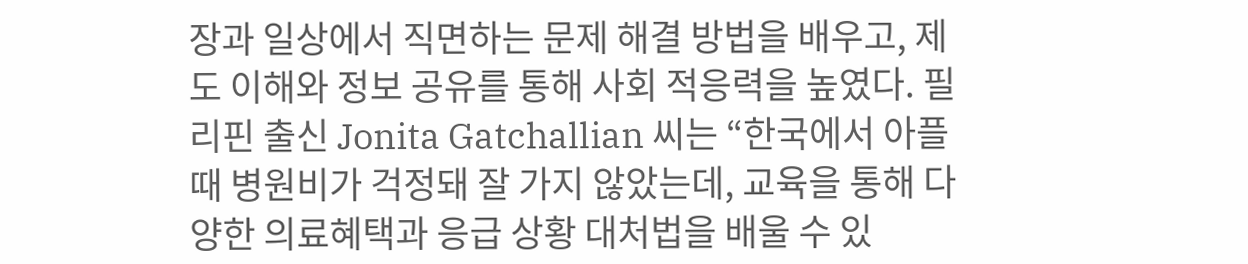장과 일상에서 직면하는 문제 해결 방법을 배우고, 제도 이해와 정보 공유를 통해 사회 적응력을 높였다. 필리핀 출신 Jonita Gatchallian 씨는 “한국에서 아플 때 병원비가 걱정돼 잘 가지 않았는데, 교육을 통해 다양한 의료혜택과 응급 상황 대처법을 배울 수 있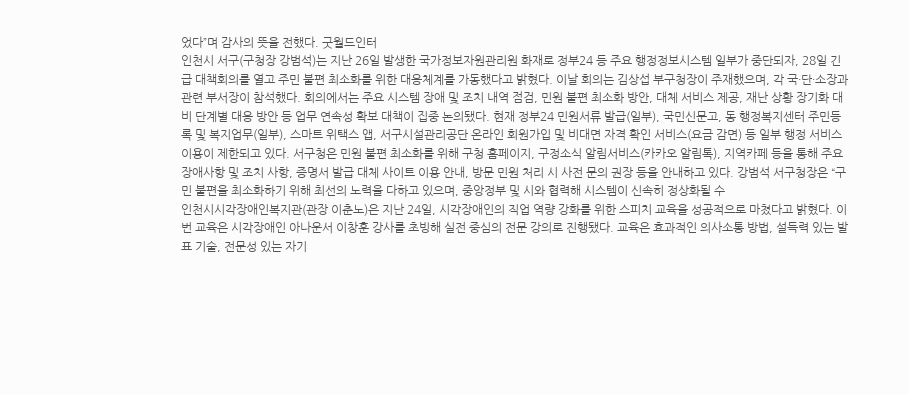었다”며 감사의 뜻을 전했다. 굿월드인터
인천시 서구(구청장 강범석)는 지난 26일 발생한 국가정보자원관리원 화재로 정부24 등 주요 행정정보시스템 일부가 중단되자, 28일 긴급 대책회의를 열고 주민 불편 최소화를 위한 대응체계를 가동했다고 밝혔다. 이날 회의는 김상섭 부구청장이 주재했으며, 각 국·단·소장과 관련 부서장이 참석했다. 회의에서는 주요 시스템 장애 및 조치 내역 점검, 민원 불편 최소화 방안, 대체 서비스 제공, 재난 상황 장기화 대비 단계별 대응 방안 등 업무 연속성 확보 대책이 집중 논의됐다. 현재 정부24 민원서류 발급(일부), 국민신문고, 동 행정복지센터 주민등록 및 복지업무(일부), 스마트 위택스 앱, 서구시설관리공단 온라인 회원가입 및 비대면 자격 확인 서비스(요금 감면) 등 일부 행정 서비스 이용이 제한되고 있다. 서구청은 민원 불편 최소화를 위해 구청 홈페이지, 구정소식 알림서비스(카카오 알림톡), 지역카페 등을 통해 주요 장애사항 및 조치 사항, 증명서 발급 대체 사이트 이용 안내, 방문 민원 처리 시 사전 문의 권장 등을 안내하고 있다. 강범석 서구청장은 “구민 불편을 최소화하기 위해 최선의 노력을 다하고 있으며, 중앙정부 및 시와 협력해 시스템이 신속히 정상화될 수
인천시시각장애인복지관(관장 이춘노)은 지난 24일, 시각장애인의 직업 역량 강화를 위한 스피치 교육을 성공적으로 마쳤다고 밝혔다. 이번 교육은 시각장애인 아나운서 이창훈 강사를 초빙해 실전 중심의 전문 강의로 진행됐다. 교육은 효과적인 의사소통 방법, 설득력 있는 발표 기술, 전문성 있는 자기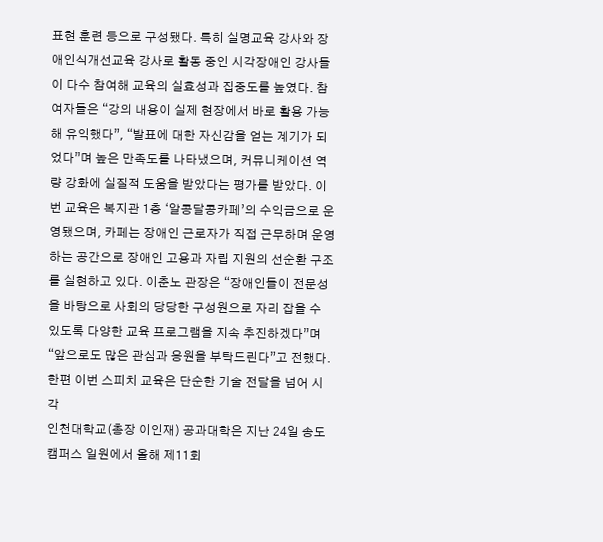표현 훈련 등으로 구성됐다. 특히 실명교육 강사와 장애인식개선교육 강사로 활동 중인 시각장애인 강사들이 다수 참여해 교육의 실효성과 집중도를 높였다. 참여자들은 “강의 내용이 실제 현장에서 바로 활용 가능해 유익했다”, “발표에 대한 자신감을 얻는 계기가 되었다”며 높은 만족도를 나타냈으며, 커뮤니케이션 역량 강화에 실질적 도움을 받았다는 평가를 받았다. 이번 교육은 복지관 1층 ‘알콩달콩카페’의 수익금으로 운영됐으며, 카페는 장애인 근로자가 직접 근무하며 운영하는 공간으로 장애인 고용과 자립 지원의 선순환 구조를 실현하고 있다. 이춘노 관장은 “장애인들이 전문성을 바탕으로 사회의 당당한 구성원으로 자리 잡을 수 있도록 다양한 교육 프로그램을 지속 추진하겠다”며 “앞으로도 많은 관심과 응원을 부탁드린다”고 전했다. 한편 이번 스피치 교육은 단순한 기술 전달을 넘어 시각
인천대학교(총장 이인재) 공과대학은 지난 24일 송도캠퍼스 일원에서 올해 제11회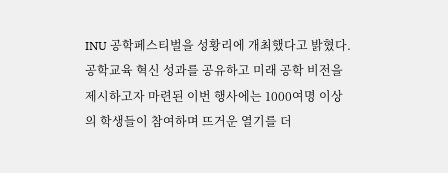INU 공학페스티벌을 성황리에 개최했다고 밝혔다. 공학교육 혁신 성과를 공유하고 미래 공학 비전을 제시하고자 마련된 이번 행사에는 1000여명 이상의 학생들이 참여하며 뜨거운 열기를 더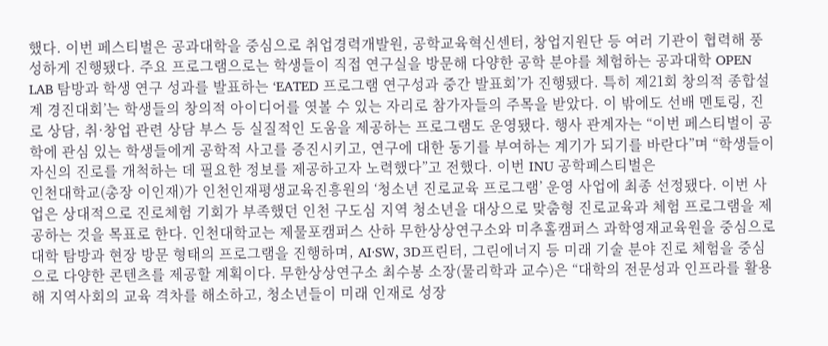했다. 이번 페스티벌은 공과대학을 중심으로 취업경력개발원, 공학교육혁신센터, 창업지원단 등 여러 기관이 협력해 풍성하게 진행됐다. 주요 프로그램으로는 학생들이 직접 연구실을 방문해 다양한 공학 분야를 체험하는 공과대학 OPEN LAB 탐방과 학생 연구 성과를 발표하는 ‘EATED 프로그램 연구성과 중간 발표회’가 진행됐다. 특히 제21회 창의적 종합설계 경진대회’는 학생들의 창의적 아이디어를 엿볼 수 있는 자리로 참가자들의 주목을 받았다. 이 밖에도 선배 멘토링, 진로 상담, 취·창업 관련 상담 부스 등 실질적인 도움을 제공하는 프로그램도 운영됐다. 행사 관계자는 “이번 페스티벌이 공학에 관심 있는 학생들에게 공학적 사고를 증진시키고, 연구에 대한 동기를 부여하는 계기가 되기를 바란다”며 “학생들이 자신의 진로를 개척하는 데 필요한 정보를 제공하고자 노력했다”고 전했다. 이번 INU 공학페스티벌은
인천대학교(총장 이인재)가 인천인재평생교육진흥원의 ‘청소년 진로교육 프로그램’ 운영 사업에 최종 선정됐다. 이번 사업은 상대적으로 진로체험 기회가 부족했던 인천 구도심 지역 청소년을 대상으로 맞춤형 진로교육과 체험 프로그램을 제공하는 것을 목표로 한다. 인천대학교는 제물포캠퍼스 산하 무한상상연구소와 미추홀캠퍼스 과학영재교육원을 중심으로 대학 탐방과 현장 방문 형태의 프로그램을 진행하며, AI·SW, 3D프린터, 그린에너지 등 미래 기술 분야 진로 체험을 중심으로 다양한 콘텐츠를 제공할 계획이다. 무한상상연구소 최수봉 소장(물리학과 교수)은 “대학의 전문성과 인프라를 활용해 지역사회의 교육 격차를 해소하고, 청소년들이 미래 인재로 성장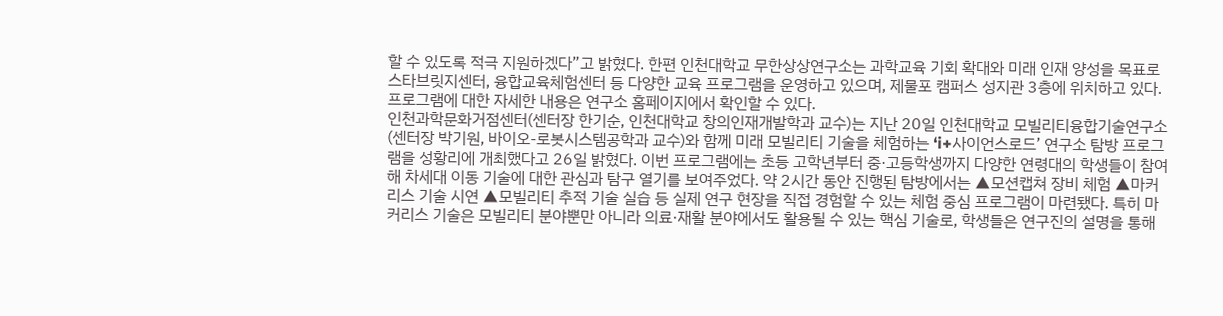할 수 있도록 적극 지원하겠다”고 밝혔다. 한편 인천대학교 무한상상연구소는 과학교육 기회 확대와 미래 인재 양성을 목표로 스타브릿지센터, 융합교육체험센터 등 다양한 교육 프로그램을 운영하고 있으며, 제물포 캠퍼스 성지관 3층에 위치하고 있다. 프로그램에 대한 자세한 내용은 연구소 홈페이지에서 확인할 수 있다.
인천과학문화거점센터(센터장 한기순, 인천대학교 창의인재개발학과 교수)는 지난 20일 인천대학교 모빌리티융합기술연구소(센터장 박기원, 바이오-로봇시스템공학과 교수)와 함께 미래 모빌리티 기술을 체험하는 ‘i+사이언스로드’ 연구소 탐방 프로그램을 성황리에 개최했다고 26일 밝혔다. 이번 프로그램에는 초등 고학년부터 중·고등학생까지 다양한 연령대의 학생들이 참여해 차세대 이동 기술에 대한 관심과 탐구 열기를 보여주었다. 약 2시간 동안 진행된 탐방에서는 ▲모션캡쳐 장비 체험 ▲마커리스 기술 시연 ▲모빌리티 추적 기술 실습 등 실제 연구 현장을 직접 경험할 수 있는 체험 중심 프로그램이 마련됐다. 특히 마커리스 기술은 모빌리티 분야뿐만 아니라 의료·재활 분야에서도 활용될 수 있는 핵심 기술로, 학생들은 연구진의 설명을 통해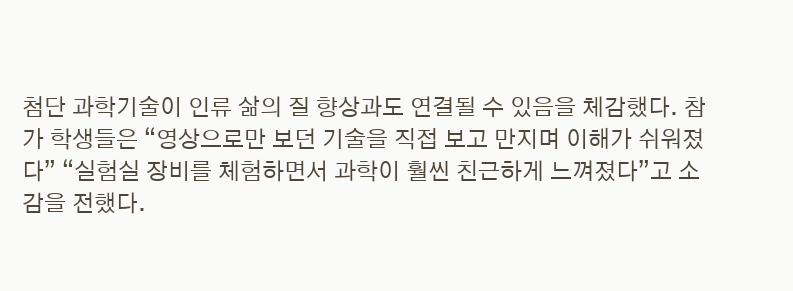첨단 과학기술이 인류 삶의 질 향상과도 연결될 수 있음을 체감했다. 참가 학생들은 “영상으로만 보던 기술을 직접 보고 만지며 이해가 쉬워졌다” “실험실 장비를 체험하면서 과학이 훨씬 친근하게 느껴졌다”고 소감을 전했다.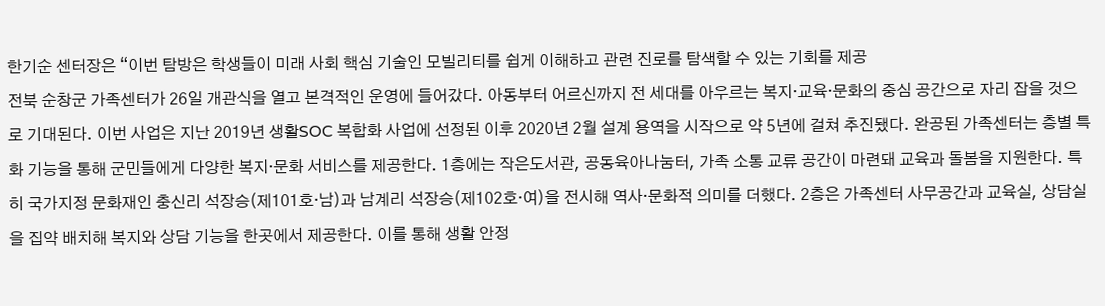한기순 센터장은 “이번 탐방은 학생들이 미래 사회 핵심 기술인 모빌리티를 쉽게 이해하고 관련 진로를 탐색할 수 있는 기회를 제공
전북 순창군 가족센터가 26일 개관식을 열고 본격적인 운영에 들어갔다. 아동부터 어르신까지 전 세대를 아우르는 복지·교육·문화의 중심 공간으로 자리 잡을 것으로 기대된다. 이번 사업은 지난 2019년 생활SOC 복합화 사업에 선정된 이후 2020년 2월 설계 용역을 시작으로 약 5년에 걸쳐 추진됐다. 완공된 가족센터는 층별 특화 기능을 통해 군민들에게 다양한 복지·문화 서비스를 제공한다. 1층에는 작은도서관, 공동육아나눔터, 가족 소통 교류 공간이 마련돼 교육과 돌봄을 지원한다. 특히 국가지정 문화재인 충신리 석장승(제101호·남)과 남계리 석장승(제102호·여)을 전시해 역사·문화적 의미를 더했다. 2층은 가족센터 사무공간과 교육실, 상담실을 집약 배치해 복지와 상담 기능을 한곳에서 제공한다. 이를 통해 생활 안정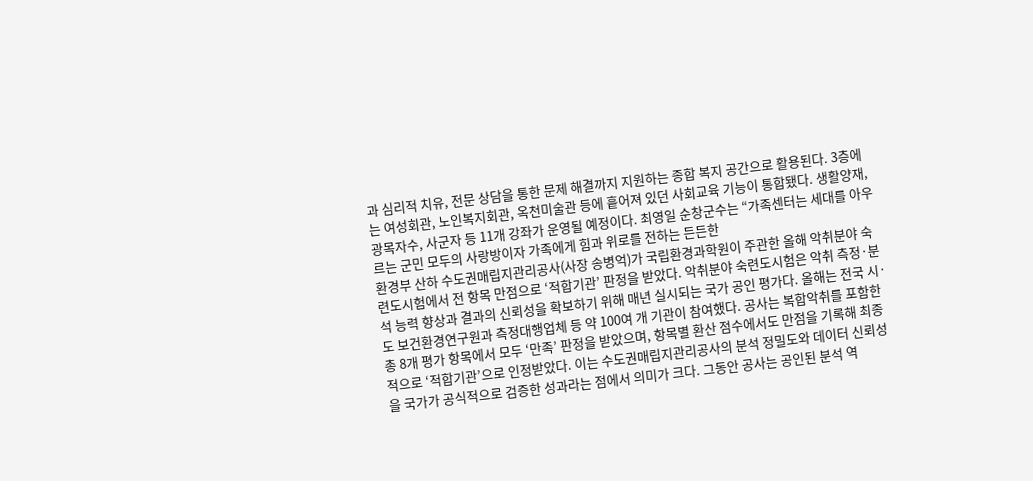과 심리적 치유, 전문 상담을 통한 문제 해결까지 지원하는 종합 복지 공간으로 활용된다. 3층에는 여성회관, 노인복지회관, 옥천미술관 등에 흩어져 있던 사회교육 기능이 통합됐다. 생활양재, 광목자수, 사군자 등 11개 강좌가 운영될 예정이다. 최영일 순창군수는 “가족센터는 세대를 아우르는 군민 모두의 사랑방이자 가족에게 힘과 위로를 전하는 든든한
환경부 산하 수도권매립지관리공사(사장 송병억)가 국립환경과학원이 주관한 올해 악취분야 숙련도시험에서 전 항목 만점으로 ‘적합기관’ 판정을 받았다. 악취분야 숙련도시험은 악취 측정·분석 능력 향상과 결과의 신뢰성을 확보하기 위해 매년 실시되는 국가 공인 평가다. 올해는 전국 시·도 보건환경연구원과 측정대행업체 등 약 100여 개 기관이 참여했다. 공사는 복합악취를 포함한 총 8개 평가 항목에서 모두 ‘만족’ 판정을 받았으며, 항목별 환산 점수에서도 만점을 기록해 최종적으로 ‘적합기관’으로 인정받았다. 이는 수도권매립지관리공사의 분석 정밀도와 데이터 신뢰성을 국가가 공식적으로 검증한 성과라는 점에서 의미가 크다. 그동안 공사는 공인된 분석 역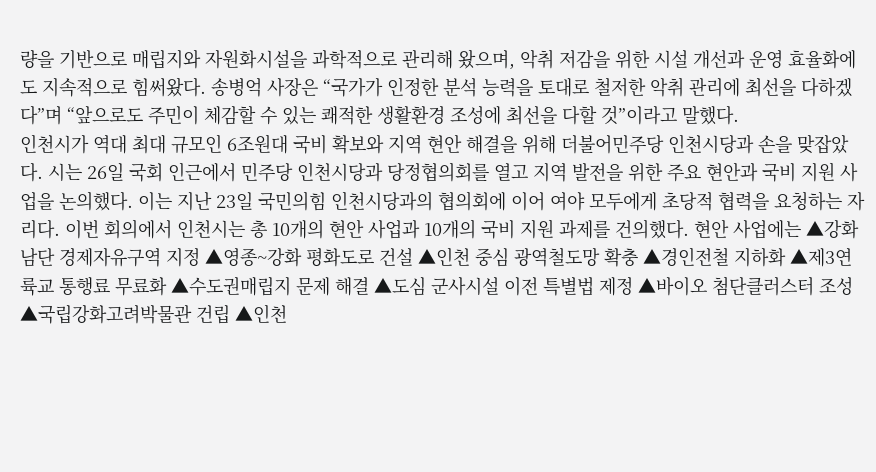량을 기반으로 매립지와 자원화시설을 과학적으로 관리해 왔으며, 악취 저감을 위한 시설 개선과 운영 효율화에도 지속적으로 힘써왔다. 송병억 사장은 “국가가 인정한 분석 능력을 토대로 철저한 악취 관리에 최선을 다하겠다”며 “앞으로도 주민이 체감할 수 있는 쾌적한 생활환경 조성에 최선을 다할 것”이라고 말했다.
인천시가 역대 최대 규모인 6조원대 국비 확보와 지역 현안 해결을 위해 더불어민주당 인천시당과 손을 맞잡았다. 시는 26일 국회 인근에서 민주당 인천시당과 당정협의회를 열고 지역 발전을 위한 주요 현안과 국비 지원 사업을 논의했다. 이는 지난 23일 국민의힘 인천시당과의 협의회에 이어 여야 모두에게 초당적 협력을 요청하는 자리다. 이번 회의에서 인천시는 총 10개의 현안 사업과 10개의 국비 지원 과제를 건의했다. 현안 사업에는 ▲강화남단 경제자유구역 지정 ▲영종~강화 평화도로 건설 ▲인천 중심 광역철도망 확충 ▲경인전철 지하화 ▲제3연륙교 통행료 무료화 ▲수도권매립지 문제 해결 ▲도심 군사시설 이전 특별법 제정 ▲바이오 첨단클러스터 조성 ▲국립강화고려박물관 건립 ▲인천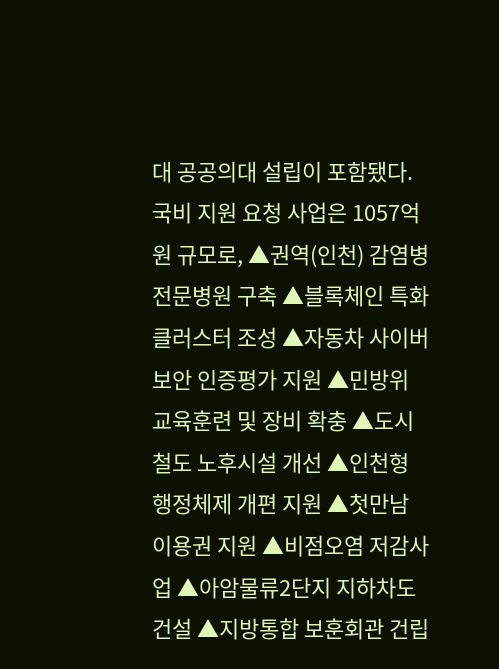대 공공의대 설립이 포함됐다. 국비 지원 요청 사업은 1057억 원 규모로, ▲권역(인천) 감염병전문병원 구축 ▲블록체인 특화 클러스터 조성 ▲자동차 사이버보안 인증평가 지원 ▲민방위 교육훈련 및 장비 확충 ▲도시철도 노후시설 개선 ▲인천형 행정체제 개편 지원 ▲첫만남 이용권 지원 ▲비점오염 저감사업 ▲아암물류2단지 지하차도 건설 ▲지방통합 보훈회관 건립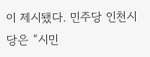이 제시됐다. 민주당 인천시당은 “시민